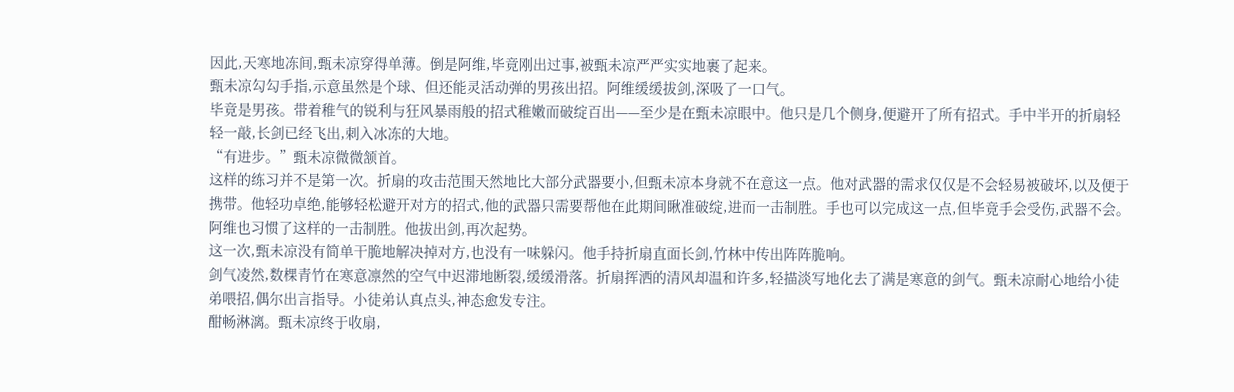因此,天寒地冻间,甄未凉穿得单薄。倒是阿维,毕竟刚出过事,被甄未凉严严实实地裹了起来。
甄未凉勾勾手指,示意虽然是个球、但还能灵活动弹的男孩出招。阿维缓缓拔剑,深吸了一口气。
毕竟是男孩。带着稚气的锐利与狂风暴雨般的招式稚嫩而破绽百出——至少是在甄未凉眼中。他只是几个侧身,便避开了所有招式。手中半开的折扇轻轻一敲,长剑已经飞出,刺入冰冻的大地。
“有进步。”甄未凉微微颔首。
这样的练习并不是第一次。折扇的攻击范围天然地比大部分武器要小,但甄未凉本身就不在意这一点。他对武器的需求仅仅是不会轻易被破坏,以及便于携带。他轻功卓绝,能够轻松避开对方的招式,他的武器只需要帮他在此期间瞅准破绽,进而一击制胜。手也可以完成这一点,但毕竟手会受伤,武器不会。
阿维也习惯了这样的一击制胜。他拔出剑,再次起势。
这一次,甄未凉没有简单干脆地解决掉对方,也没有一味躲闪。他手持折扇直面长剑,竹林中传出阵阵脆响。
剑气凌然,数棵青竹在寒意凛然的空气中迟滞地断裂,缓缓滑落。折扇挥洒的清风却温和许多,轻描淡写地化去了满是寒意的剑气。甄未凉耐心地给小徒弟喂招,偶尔出言指导。小徒弟认真点头,神态愈发专注。
酣畅淋漓。甄未凉终于收扇,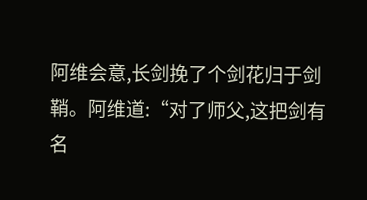阿维会意,长剑挽了个剑花归于剑鞘。阿维道:“对了师父,这把剑有名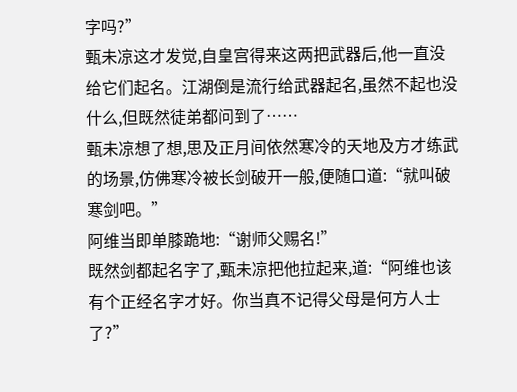字吗?”
甄未凉这才发觉,自皇宫得来这两把武器后,他一直没给它们起名。江湖倒是流行给武器起名,虽然不起也没什么,但既然徒弟都问到了……
甄未凉想了想,思及正月间依然寒冷的天地及方才练武的场景,仿佛寒冷被长剑破开一般,便随口道:“就叫破寒剑吧。”
阿维当即单膝跪地:“谢师父赐名!”
既然剑都起名字了,甄未凉把他拉起来,道:“阿维也该有个正经名字才好。你当真不记得父母是何方人士了?”